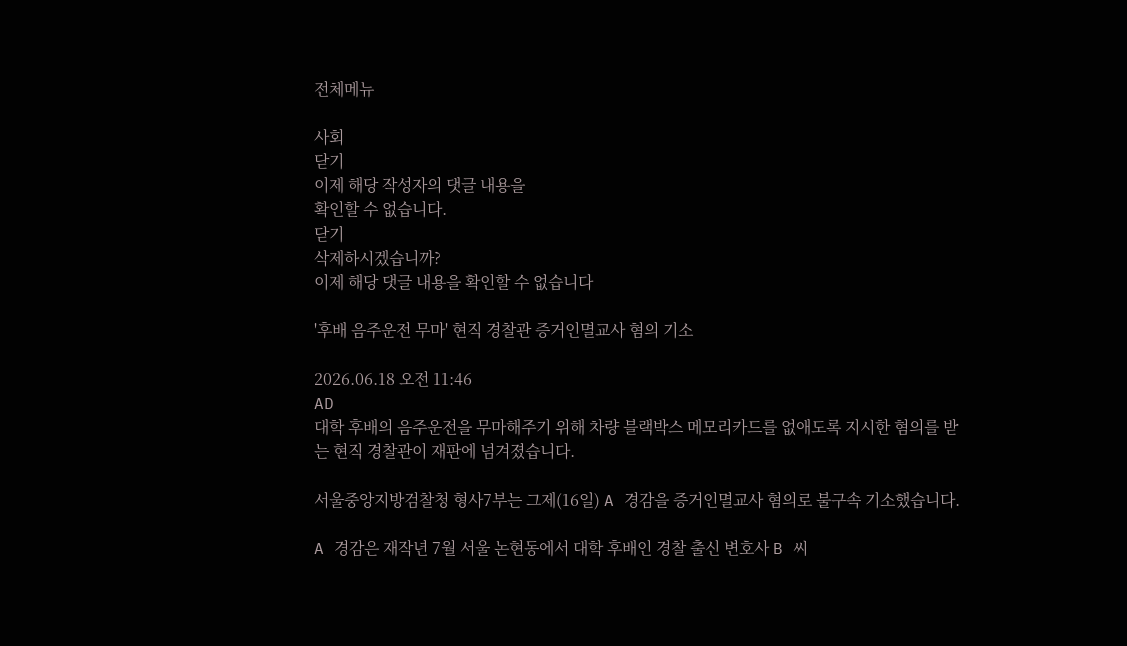전체메뉴

사회
닫기
이제 해당 작성자의 댓글 내용을
확인할 수 없습니다.
닫기
삭제하시겠습니까?
이제 해당 댓글 내용을 확인할 수 없습니다

'후배 음주운전 무마' 현직 경찰관 증거인멸교사 혐의 기소

2026.06.18 오전 11:46
AD
대학 후배의 음주운전을 무마해주기 위해 차량 블랙박스 메모리카드를 없애도록 지시한 혐의를 받는 현직 경찰관이 재판에 넘겨졌습니다.

서울중앙지방검찰청 형사7부는 그제(16일) A 경감을 증거인멸교사 혐의로 불구속 기소했습니다.

A 경감은 재작년 7월 서울 논현동에서 대학 후배인 경찰 출신 변호사 B 씨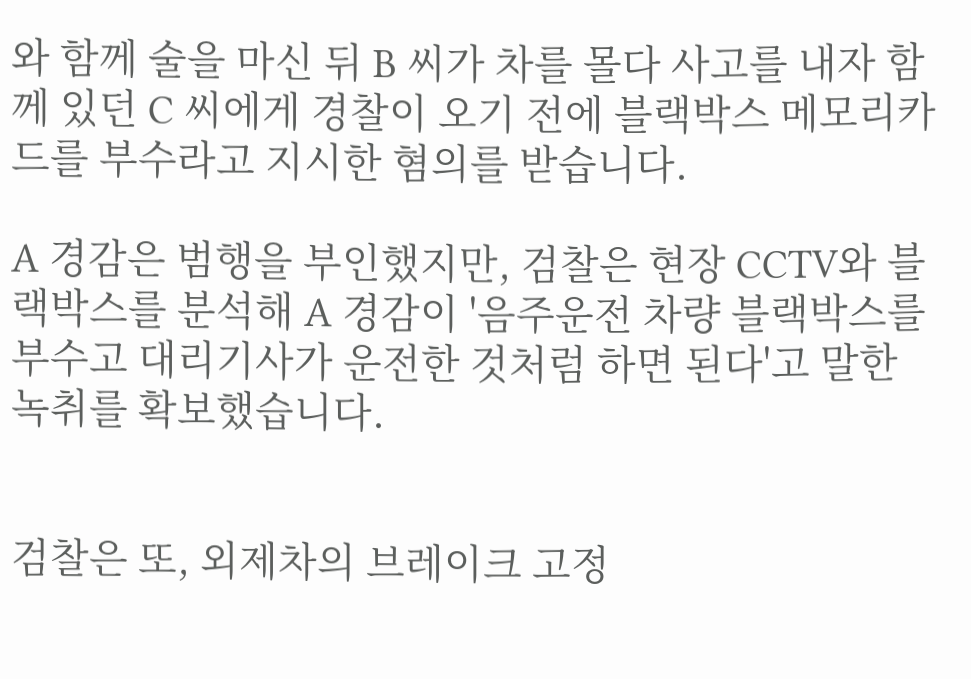와 함께 술을 마신 뒤 B 씨가 차를 몰다 사고를 내자 함께 있던 C 씨에게 경찰이 오기 전에 블랙박스 메모리카드를 부수라고 지시한 혐의를 받습니다.

A 경감은 범행을 부인했지만, 검찰은 현장 CCTV와 블랙박스를 분석해 A 경감이 '음주운전 차량 블랙박스를 부수고 대리기사가 운전한 것처럼 하면 된다'고 말한 녹취를 확보했습니다.


검찰은 또, 외제차의 브레이크 고정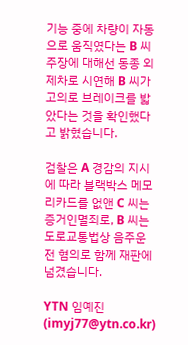기능 중에 차량이 자동으로 움직였다는 B 씨 주장에 대해선 동종 외제차로 시연해 B 씨가 고의로 브레이크를 밟았다는 것을 확인했다고 밝혔습니다.

검찰은 A 경감의 지시에 따라 블랙박스 메모리카드를 없앤 C 씨는 증거인멸죄로, B 씨는 도로교통법상 음주운전 혐의로 함께 재판에 넘겼습니다.

YTN 임예진 (imyj77@ytn.co.kr)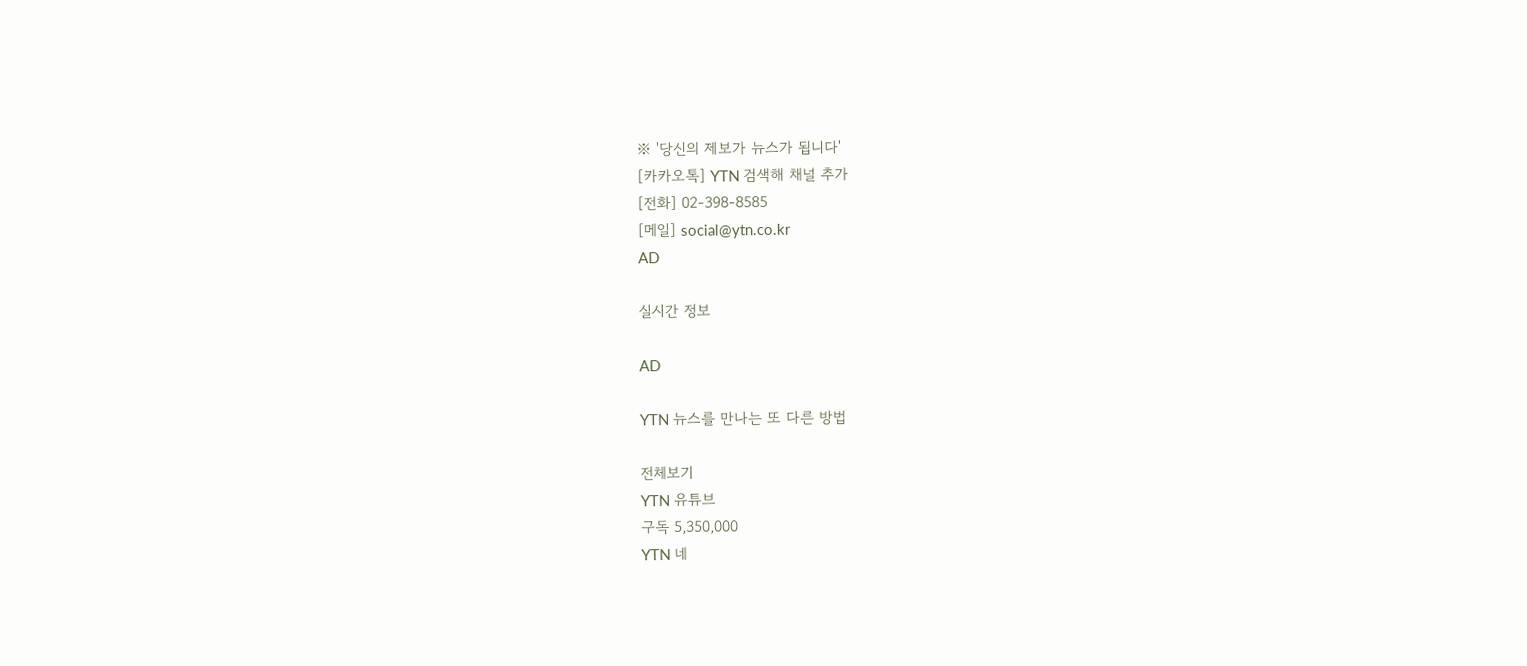※ '당신의 제보가 뉴스가 됩니다'
[카카오톡] YTN 검색해 채널 추가
[전화] 02-398-8585
[메일] social@ytn.co.kr
AD

실시간 정보

AD

YTN 뉴스를 만나는 또 다른 방법

전체보기
YTN 유튜브
구독 5,350,000
YTN 네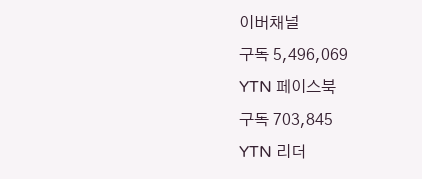이버채널
구독 5,496,069
YTN 페이스북
구독 703,845
YTN 리더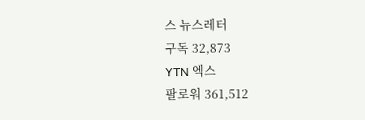스 뉴스레터
구독 32,873
YTN 엑스
팔로워 361,512